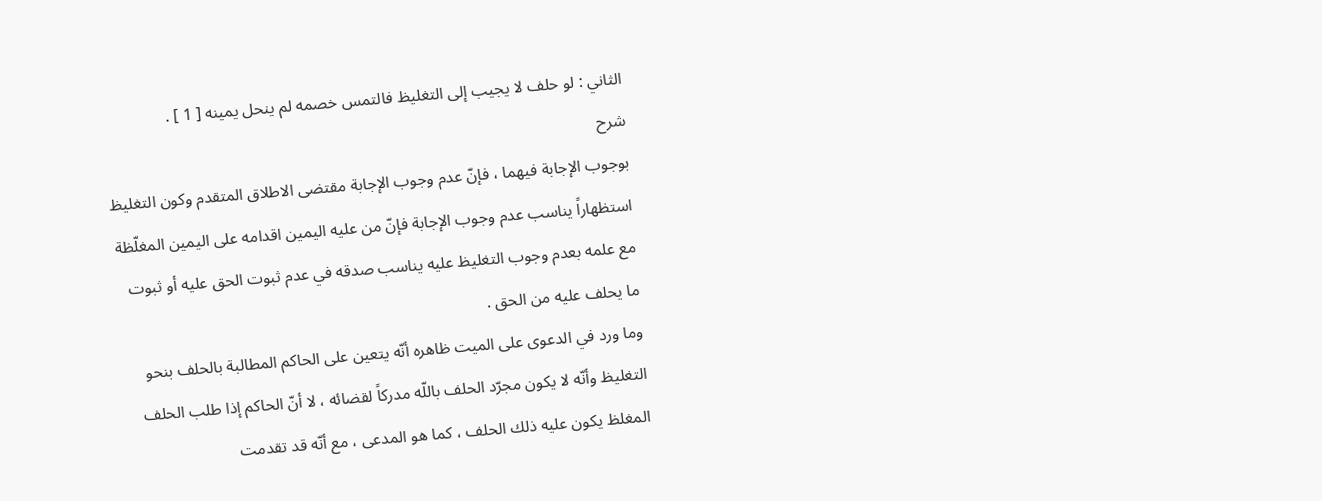الثاني : لو حلف لا يجيب إلى التغليظ فالتمس خصمه لم ينحل يمينه [ 1 ] .
شرح
بوجوب الإجابة فيهما ، فإنّ عدم وجوب الإجابة مقتضى الاطلاق المتقدم وكون التغليظ استظهاراً يناسب عدم وجوب الإجابة فإنّ من عليه اليمين اقدامه على اليمين المغلّظة مع علمه بعدم وجوب التغليظ عليه يناسب صدقه في عدم ثبوت الحق عليه أو ثبوت ما يحلف عليه من الحق .
وما ورد في الدعوى على الميت ظاهره أنّه يتعين على الحاكم المطالبة بالحلف بنحو التغليظ وأنّه لا يكون مجرّد الحلف باللّه مدركاً لقضائه ، لا أنّ الحاكم إذا طلب الحلف المغلظ يكون عليه ذلك الحلف ، كما هو المدعى ، مع أنّه قد تقدمت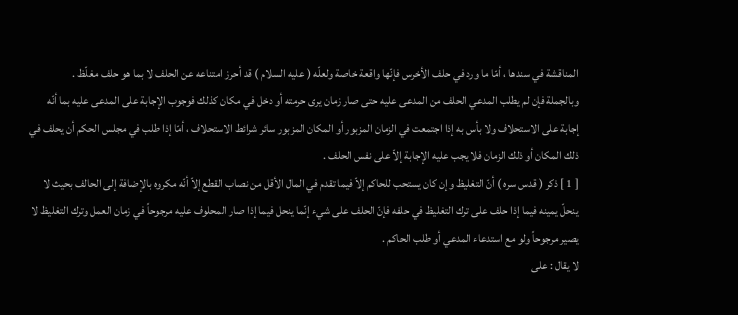المناقشة في سندها ، أمّا ما ورد في حلف الأخرس فإنّها واقعة خاصة ولعلّه ( عليه السلام ) قد أحرز امتناعه عن الحلف لا بما هو حلف مغلّظ .
وبالجملة فإن لم يطلب المدعي الحلف من المدعى عليه حتى صار زمان يرى حرمته أو دخل في مكان كذلك فوجوب الإجابة على المدعى عليه بما أنّه إجابة على الاستحلاف ولا بأس به إذا اجتمعت في الزمان المزبور أو المكان المزبور سائر شرائط الاستحلاف ، أمّا إذا طلب في مجلس الحكم أن يحلف في ذلك المكان أو ذلك الزمان فلا يجب عليه الإجابة إلاّ على نفس الحلف .
[ 1 ] ذكر ( قدس سره ) أنّ التغليظ وإن كان يستحب للحاكم إلاّ فيما تقدم في المال الأقل من نصاب القطع إلاّ أنّه مكروه بالإضافة إلى الحالف بحيث لا ينحلّ يمينه فيما إذا حلف على ترك التغليظ في حلفه فإنّ الحلف على شيء إنّما ينحل فيما إذا صار المحلوف عليه مرجوحاً في زمان العمل وترك التغليظ لا يصير مرجوحاً ولو مع استدعاء المدعي أو طلب الحاكم .
لا يقال : على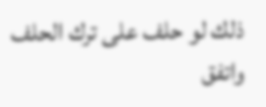ذلك لو حلف على ترك الحلف واتفق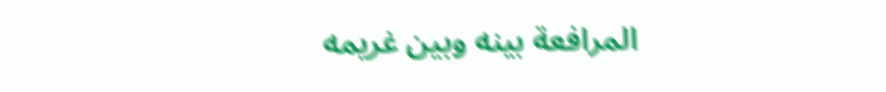المرافعة بينه وبين غريمه